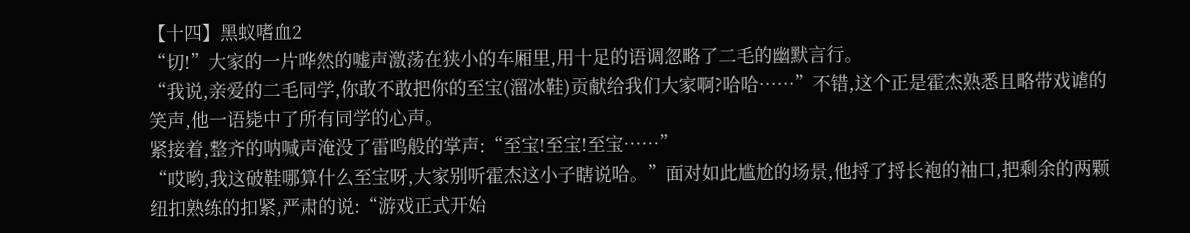【十四】黑蚁嗜血2
“切!”大家的一片哗然的嘘声激荡在狭小的车厢里,用十足的语调忽略了二毛的幽默言行。
“我说,亲爱的二毛同学,你敢不敢把你的至宝(溜冰鞋)贡献给我们大家啊?哈哈……”不错,这个正是霍杰熟悉且略带戏谑的笑声,他一语毙中了所有同学的心声。
紧接着,整齐的呐喊声淹没了雷鸣般的掌声:“至宝!至宝!至宝……”
“哎哟,我这破鞋哪算什么至宝呀,大家别听霍杰这小子瞎说哈。”面对如此尴尬的场景,他捋了捋长袍的袖口,把剩余的两颗纽扣熟练的扣紧,严肃的说:“游戏正式开始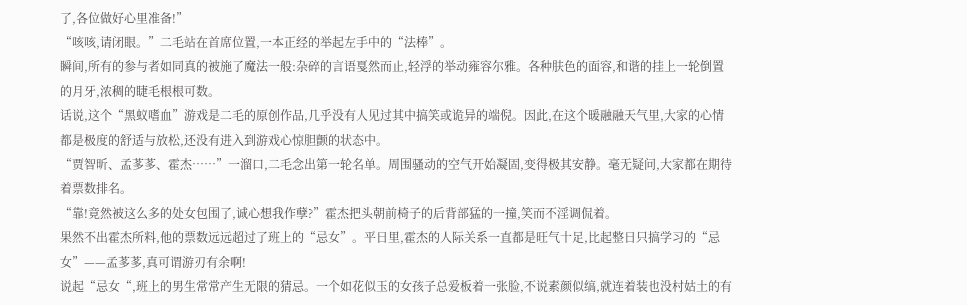了,各位做好心里准备!”
“咳咳,请闭眼。”二毛站在首席位置,一本正经的举起左手中的“法棒”。
瞬间,所有的参与者如同真的被施了魔法一般:杂碎的言语戛然而止,轻浮的举动雍容尔雅。各种肤色的面容,和谐的挂上一轮倒置的月牙,浓稠的睫毛根根可数。
话说,这个“黑蚁嗜血”游戏是二毛的原创作品,几乎没有人见过其中搞笑或诡异的端倪。因此,在这个暖融融天气里,大家的心情都是极度的舒适与放松,还没有进入到游戏心惊胆颤的状态中。
“贾智昕、孟茤茤、霍杰……”一溜口,二毛念出第一轮名单。周围骚动的空气开始凝固,变得极其安静。毫无疑问,大家都在期待着票数排名。
“靠!竟然被这么多的处女包围了,诚心想我作孽?”霍杰把头朝前椅子的后背部猛的一撞,笑而不淫调侃着。
果然不出霍杰所料,他的票数远远超过了班上的“忌女”。平日里,霍杰的人际关系一直都是旺气十足,比起整日只搞学习的“忌女”——孟茤茤,真可谓游刃有余啊!
说起“忌女“,班上的男生常常产生无限的猜忌。一个如花似玉的女孩子总爱板着一张脸,不说素颜似缟,就连着装也没村姑土的有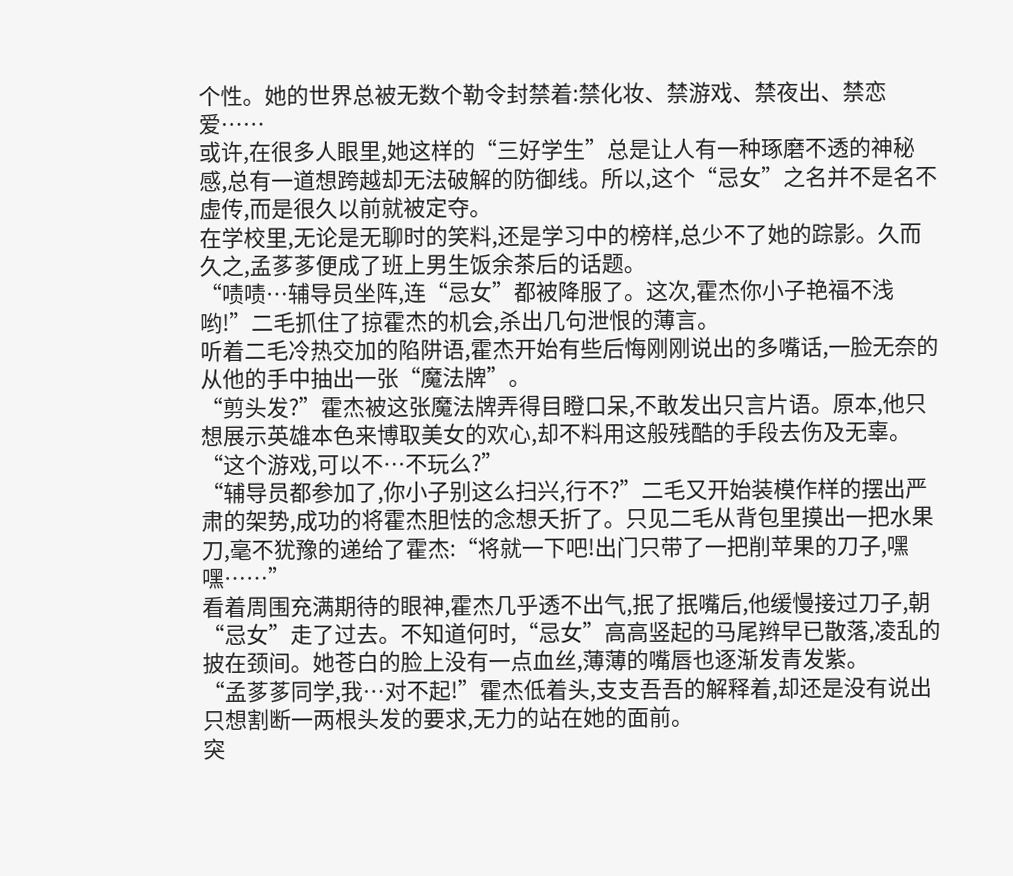个性。她的世界总被无数个勒令封禁着:禁化妆、禁游戏、禁夜出、禁恋爱……
或许,在很多人眼里,她这样的“三好学生”总是让人有一种琢磨不透的神秘感,总有一道想跨越却无法破解的防御线。所以,这个“忌女”之名并不是名不虚传,而是很久以前就被定夺。
在学校里,无论是无聊时的笑料,还是学习中的榜样,总少不了她的踪影。久而久之,孟茤茤便成了班上男生饭余茶后的话题。
“啧啧…辅导员坐阵,连“忌女”都被降服了。这次,霍杰你小子艳福不浅哟!”二毛抓住了掠霍杰的机会,杀出几句泄恨的薄言。
听着二毛冷热交加的陷阱语,霍杰开始有些后悔刚刚说出的多嘴话,一脸无奈的从他的手中抽出一张“魔法牌”。
“剪头发?”霍杰被这张魔法牌弄得目瞪口呆,不敢发出只言片语。原本,他只想展示英雄本色来博取美女的欢心,却不料用这般残酷的手段去伤及无辜。
“这个游戏,可以不…不玩么?”
“辅导员都参加了,你小子别这么扫兴,行不?”二毛又开始装模作样的摆出严肃的架势,成功的将霍杰胆怯的念想夭折了。只见二毛从背包里摸出一把水果刀,毫不犹豫的递给了霍杰:“将就一下吧!出门只带了一把削苹果的刀子,嘿嘿……”
看着周围充满期待的眼神,霍杰几乎透不出气,抿了抿嘴后,他缓慢接过刀子,朝“忌女”走了过去。不知道何时,“忌女”高高竖起的马尾辫早已散落,凌乱的披在颈间。她苍白的脸上没有一点血丝,薄薄的嘴唇也逐渐发青发紫。
“孟茤茤同学,我…对不起!”霍杰低着头,支支吾吾的解释着,却还是没有说出只想割断一两根头发的要求,无力的站在她的面前。
突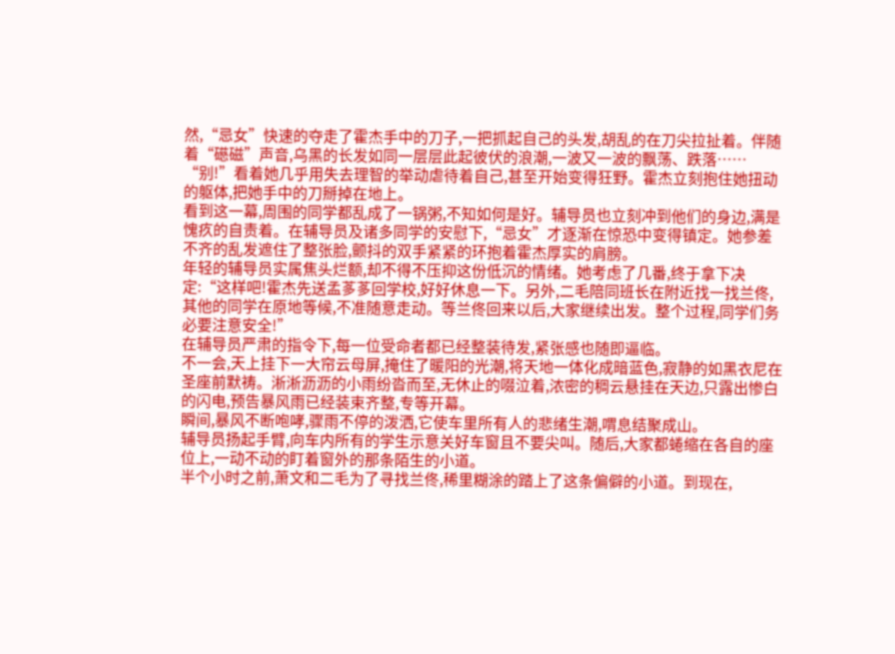然,“忌女”快速的夺走了霍杰手中的刀子,一把抓起自己的头发,胡乱的在刀尖拉扯着。伴随着“礠磁”声音,乌黑的长发如同一层层此起彼伏的浪潮,一波又一波的飘荡、跌落……
“别!”看着她几乎用失去理智的举动虐待着自己,甚至开始变得狂野。霍杰立刻抱住她扭动的躯体,把她手中的刀掰掉在地上。
看到这一幕,周围的同学都乱成了一锅粥,不知如何是好。辅导员也立刻冲到他们的身边,满是愧疚的自责着。在辅导员及诸多同学的安慰下,“忌女”才逐渐在惊恐中变得镇定。她参差不齐的乱发遮住了整张脸,颤抖的双手紧紧的环抱着霍杰厚实的肩膀。
年轻的辅导员实属焦头烂额,却不得不压抑这份低沉的情绪。她考虑了几番,终于拿下决定:“这样吧!霍杰先送孟茤茤回学校,好好休息一下。另外,二毛陪同班长在附近找一找兰佟,其他的同学在原地等候,不准随意走动。等兰佟回来以后,大家继续出发。整个过程,同学们务必要注意安全!”
在辅导员严肃的指令下,每一位受命者都已经整装待发,紧张感也随即逼临。
不一会,天上挂下一大帘云母屏,掩住了暖阳的光潮,将天地一体化成暗蓝色,寂静的如黑衣尼在圣座前默祷。淅淅沥沥的小雨纷沓而至,无休止的啜泣着,浓密的稠云悬挂在天边,只露出惨白的闪电,预告暴风雨已经装束齐整,专等开幕。
瞬间,暴风不断咆哮,骤雨不停的泼洒,它使车里所有人的悲绪生潮,喟息结聚成山。
辅导员扬起手臂,向车内所有的学生示意关好车窗且不要尖叫。随后,大家都蜷缩在各自的座位上,一动不动的盯着窗外的那条陌生的小道。
半个小时之前,萧文和二毛为了寻找兰佟,稀里糊涂的踏上了这条偏僻的小道。到现在,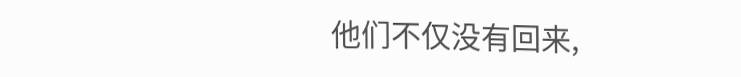他们不仅没有回来,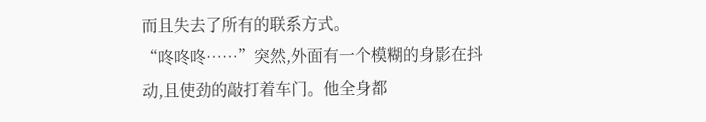而且失去了所有的联系方式。
“咚咚咚……”突然,外面有一个模糊的身影在抖动,且使劲的敲打着车门。他全身都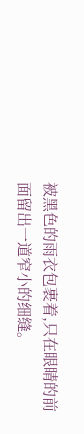被黑色的雨衣包裹着,只在眼睛的前面留出一道窄小的细缝。